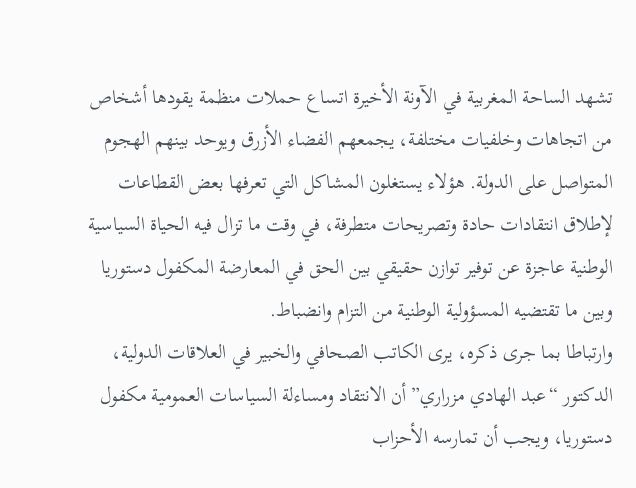تشهد الساحة المغربية في الآونة الأخيرة اتساع حملات منظمة يقودها أشخاص من اتجاهات وخلفيات مختلفة، يجمعهم الفضاء الأزرق ويوحد بينهم الهجوم المتواصل على الدولة. هؤلاء يستغلون المشاكل التي تعرفها بعض القطاعات لإطلاق انتقادات حادة وتصريحات متطرفة، في وقت ما تزال فيه الحياة السياسية الوطنية عاجزة عن توفير توازن حقيقي بين الحق في المعارضة المكفول دستوريا وبين ما تقتضيه المسؤولية الوطنية من التزام وانضباط.
وارتباطا بما جرى ذكره، يرى الكاتب الصحافي والخبير في العلاقات الدولية، الدكتور “عبد الهادي مزراري” أن الانتقاد ومساءلة السياسات العمومية مكفول دستوريا، ويجب أن تمارسه الأحزاب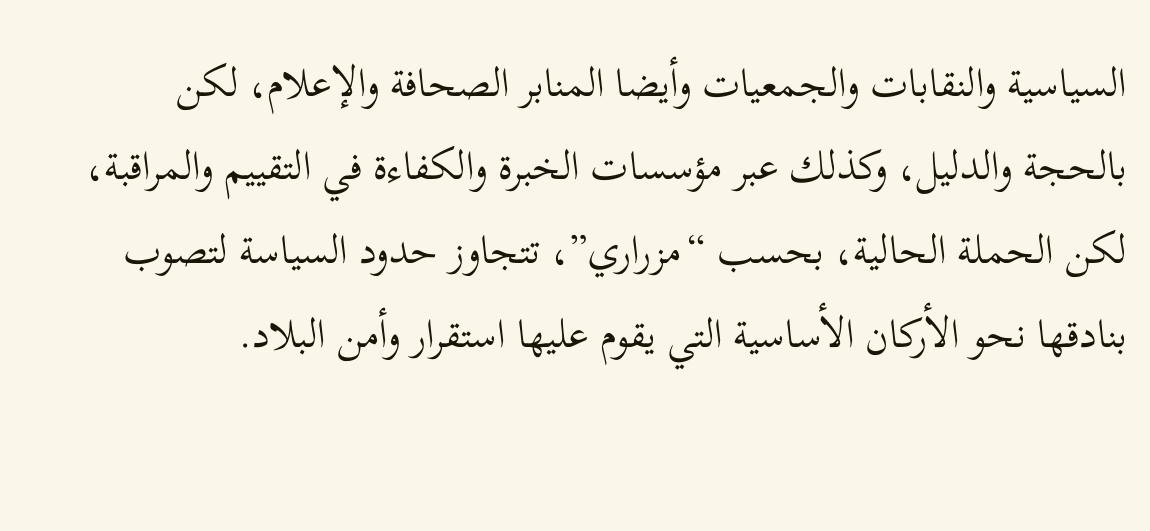السياسية والنقابات والجمعيات وأيضا المنابر الصحافة والإعلام، لكن بالحجة والدليل، وكذلك عبر مؤسسات الخبرة والكفاءة في التقييم والمراقبة، لكن الحملة الحالية، بحسب “مزراري”، تتجاوز حدود السياسة لتصوب بنادقها نحو الأركان الأساسية التي يقوم عليها استقرار وأمن البلاد.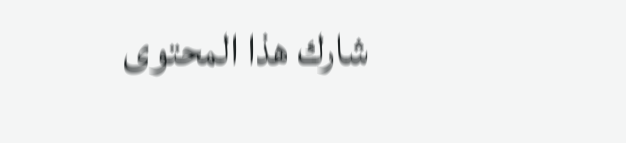شارك هذا المحتوى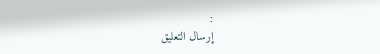:
إرسال التعليق